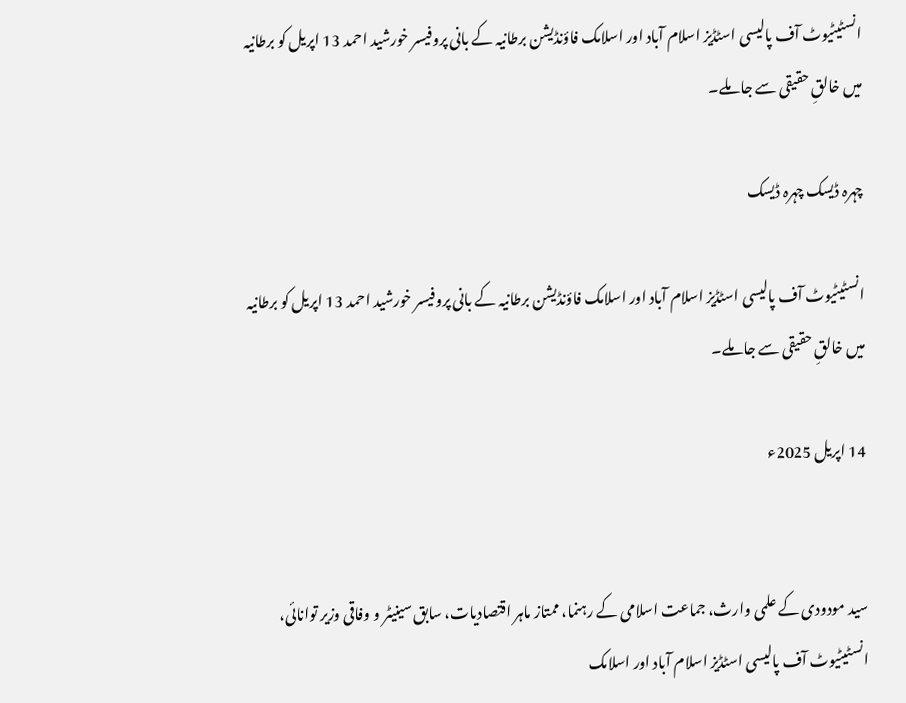انسٹیٹیوٹ آف پالیسی اسٹڈیز اسلام آباد اور اسلامک فاؤنڈیشن برطانیہ کے بانی پروفیسر خورشید احمد 13 اپریل کو برطانیہ میں خالقِ حقیقی سے جا ملے۔

چہرہ ڈیسک چہرہ ڈیسک

انسٹیٹیوٹ آف پالیسی اسٹڈیز اسلام آباد اور اسلامک فاؤنڈیشن برطانیہ کے بانی پروفیسر خورشید احمد 13 اپریل کو برطانیہ میں خالقِ حقیقی سے جا ملے۔

14 اپریل 2025ء


سید مودودی کے علمی وارث، جماعت اسلامی کے رہنما، ممتاز ماہر اقتصادیات، سابق سینیٹر و وفاقی وزیر توانائی، انسٹیٹیوٹ آف پالیسی اسٹڈیز اسلام آباد اور اسلامک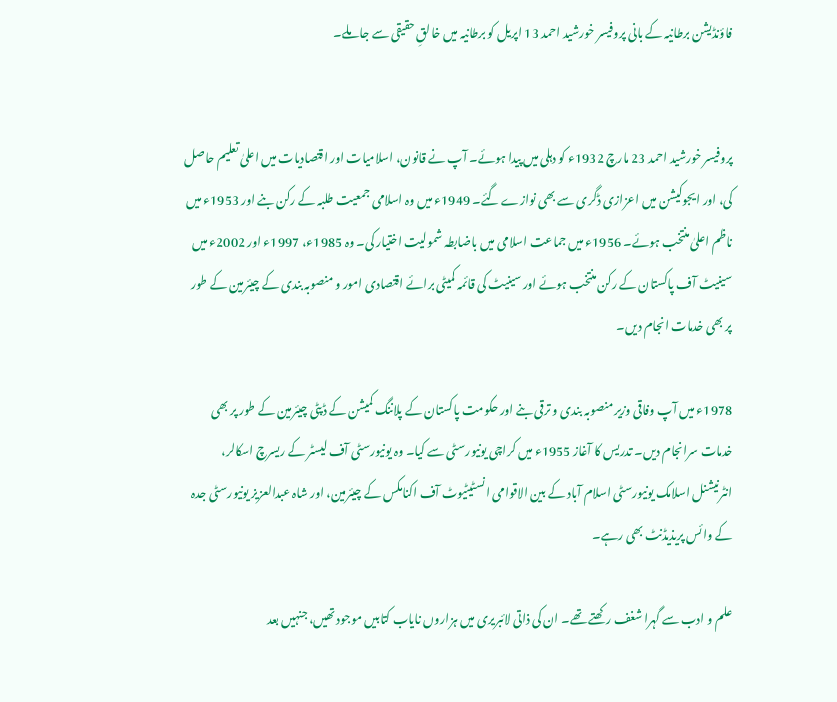فاؤنڈیشن برطانیہ کے بانی پروفیسر خورشید احمد 13 اپریل کو برطانیہ میں خالقِ حقیقی سے جا ملے۔


پروفیسر خورشید احمد 23 مارچ 1932ء کو دہلی میں پیدا ہوئے۔ آپ نے قانون، اسلامیات اور اقتصادیات میں اعلیٰ تعلیم حاصل کی، اور ایجوکیشن میں اعزازی ڈگری سے بھی نوازے گئے۔ 1949ء میں وہ اسلامی جمعیت طلبہ کے رکن بنے اور 1953ء میں ناظم اعلیٰ منتخب ہوئے۔ 1956ء میں جماعت اسلامی میں باضابطہ شمولیت اختیار کی۔ وہ 1985ء، 1997ء اور 2002ء میں سینیٹ آف پاکستان کے رکن منتخب ہوئے اور سینیٹ کی قائمہ کمیٹی برائے اقتصادی امور و منصوبہ بندی کے چیئرمین کے طور پر بھی خدمات انجام دیں۔

1978ء میں آپ وفاقی وزیر منصوبہ بندی و ترقی بنے اور حکومت پاکستان کے پلاننگ کمیشن کے ڈپٹی چیئرمین کے طور پر بھی خدمات سرانجام دیں۔ تدریس کا آغاز 1955ء میں کراچی یونیورسٹی سے کیا۔ وہ یونیورسٹی آف لیسٹر کے ریسرچ اسکالر، انٹرنیشنل اسلامک یونیورسٹی اسلام آباد کے بین الاقوامی انسٹیٹیوٹ آف اکنامکس کے چیئرمین، اور شاہ عبدالعزیز یونیورسٹی جدہ کے وائس پریذیڈنٹ بھی رہے۔

علم و ادب سے گہرا شغف رکھتے تھے۔ ان کی ذاتی لائبریری میں ہزاروں نایاب کتابیں موجود تھیں، جنہیں بعد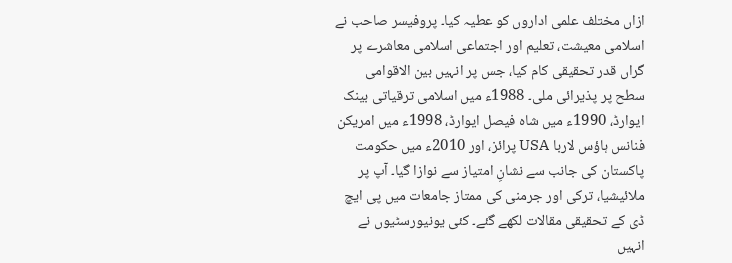ازاں مختلف علمی اداروں کو عطیہ کیا۔ پروفیسر صاحب نے اسلامی معیشت، تعلیم اور اجتماعی اسلامی معاشرے پر گراں قدر تحقیقی کام کیا، جس پر انہیں بین الاقوامی سطح پر پذیرائی ملی۔ 1988ء میں اسلامی ترقیاتی بینک ایوارڈ، 1990ء میں شاہ فیصل ایوارڈ، 1998ء میں امریکن فنانس ہاؤس لاربا USA پرائز، اور 2010ء میں حکومت پاکستان کی جانب سے نشانِ امتیاز سے نوازا گیا۔ آپ پر ملائیشیا، ترکی اور جرمنی کی ممتاز جامعات میں پی ایچ ڈی کے تحقیقی مقالات لکھے گئے۔ کئی یونیورسٹیوں نے انہیں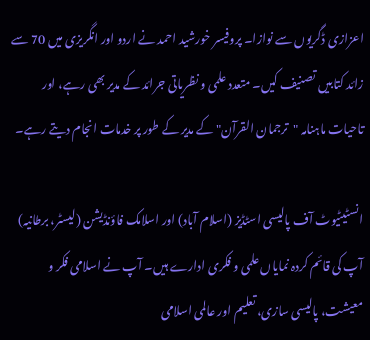اعزازی ڈگریوں سے نوازا۔ پروفیسر خورشید احمد نے اردو اور انگریزی میں 70 سے زائد کتابیں تصنیف کیں۔ متعدد علمی و نظریاتی جرائد کے مدیر بھی رہے، اور تاحیات ماہنامہ "ترجمان القرآن" کے مدیر کے طور پر خدمات انجام دیتے رہے۔

انسٹیٹیوٹ آف پالیسی اسٹڈیز (اسلام آباد) اور اسلامک فاؤنڈیشن (لیسٹر، برطانیہ) آپ کی قائم کردہ نمایاں علمی و فکری ادارے ہیں۔ آپ نے اسلامی فکر و معیشت، پالیسی سازی، تعلیم اور عالمی اسلامی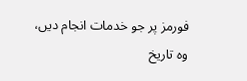فورمز پر جو خدمات انجام دیں، وہ تاریخ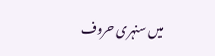میں سنہری حروف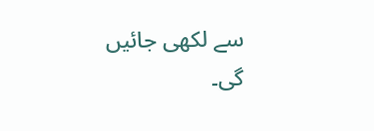سے لکھی جائیں گی۔